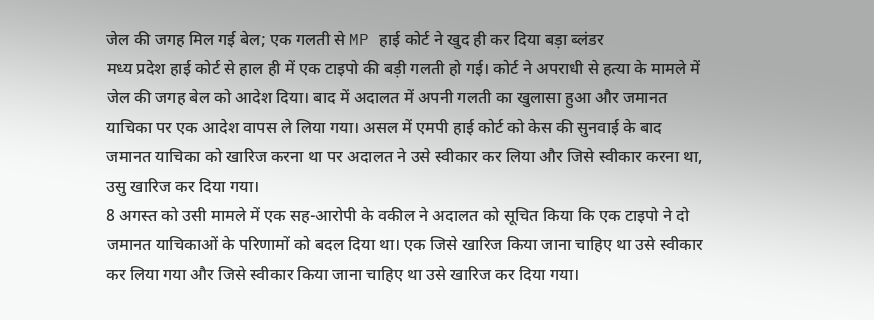जेल की जगह मिल गई बेल; एक गलती से MP हाई कोर्ट ने खुद ही कर दिया बड़ा ब्लंडर
मध्य प्रदेश हाई कोर्ट से हाल ही में एक टाइपो की बड़ी गलती हो गई। कोर्ट ने अपराधी से हत्या के मामले में जेल की जगह बेल को आदेश दिया। बाद में अदालत में अपनी गलती का खुलासा हुआ और जमानत याचिका पर एक आदेश वापस ले लिया गया। असल में एमपी हाई कोर्ट को केस की सुनवाई के बाद जमानत याचिका को खारिज करना था पर अदालत ने उसे स्वीकार कर लिया और जिसे स्वीकार करना था, उसु खारिज कर दिया गया।
8 अगस्त को उसी मामले में एक सह-आरोपी के वकील ने अदालत को सूचित किया कि एक टाइपो ने दो जमानत याचिकाओं के परिणामों को बदल दिया था। एक जिसे खारिज किया जाना चाहिए था उसे स्वीकार कर लिया गया और जिसे स्वीकार किया जाना चाहिए था उसे खारिज कर दिया गया।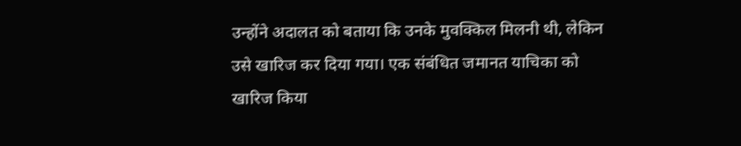उन्होंने अदालत को बताया कि उनके मुवक्किल मिलनी थी, लेकिन उसे खारिज कर दिया गया। एक संबंधित जमानत याचिका को खारिज किया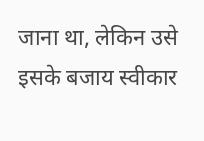जाना था, लेकिन उसे इसके बजाय स्वीकार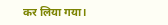कर लिया गया।